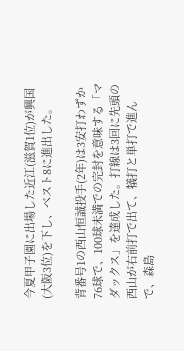今夏甲子園に出場した近江(滋賀1位)が興国(大阪3位)を下し、ベスト8に進出した。

背番号1の西山恒誠投手(2年)は3安打わずか76球で、100球未満での完封を意味する「マダックス」を達成した。打線は3回に先頭の西山が右前打で出て、犠打と単打で進んで、森島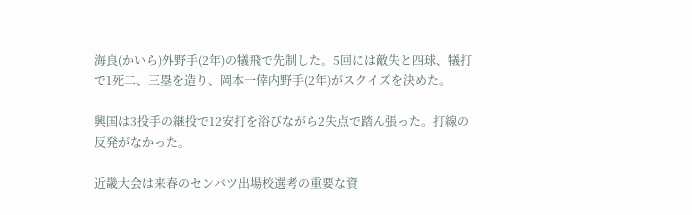海良(かいら)外野手(2年)の犠飛で先制した。5回には敵失と四球、犠打で1死二、三塁を造り、岡本一倖内野手(2年)がスクイズを決めた。

興国は3投手の継投で12安打を浴びながら2失点で踏ん張った。打線の反発がなかった。

近畿大会は来春のセンバツ出場校選考の重要な資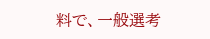料で、一般選考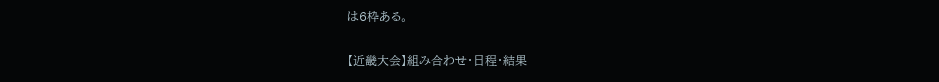は6枠ある。

【近畿大会】組み合わせ・日程・結果